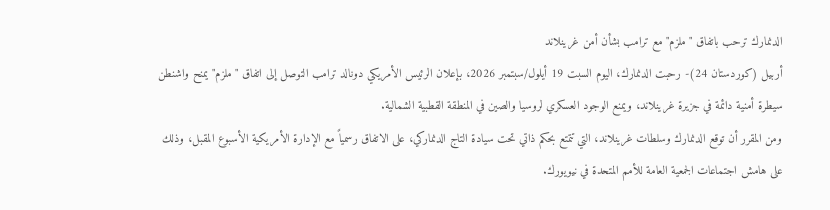الدنمارك ترحب باتفاق "ملزم" مع ترامب بشأن أمن غرينلاند
أربيل (كوردستان 24)- رحبت الدنمارك، اليوم السبت 19 أيلول/سبتمبر 2026، بإعلان الرئيس الأمريكي دونالد ترامب التوصل إلى اتفاق "ملزم" يمنح واشنطن سيطرة أمنية دائمة في جزيرة غرينلاند، ويمنع الوجود العسكري لروسيا والصين في المنطقة القطبية الشمالية.
ومن المقرر أن توقع الدنمارك وسلطات غرينلاند، التي تتمتع بحكم ذاتي تحت سيادة التاج الدنماركي، على الاتفاق رسمياً مع الإدارة الأمريكية الأسبوع المقبل، وذلك على هامش اجتماعات الجمعية العامة للأمم المتحدة في نيويورك.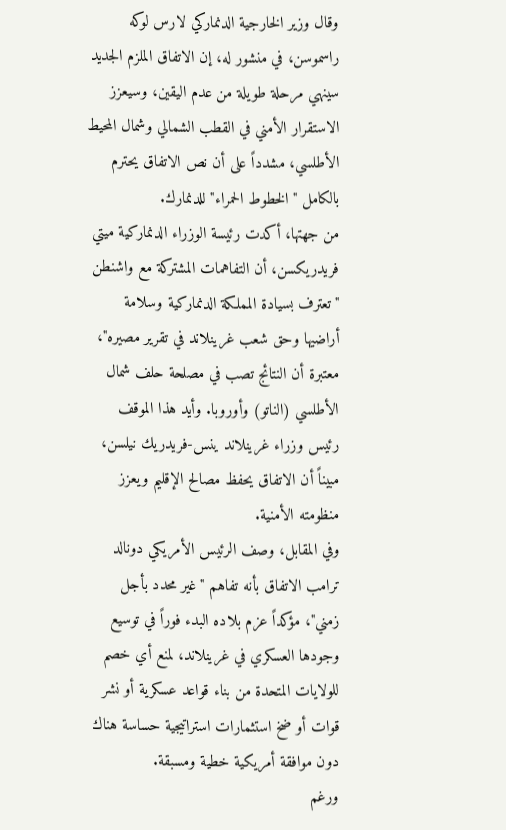وقال وزير الخارجية الدنماركي لارس لوكه راسموسن، في منشور له، إن الاتفاق الملزم الجديد سينهي مرحلة طويلة من عدم اليقين، وسيعزز الاستقرار الأمني في القطب الشمالي وشمال المحيط الأطلسي، مشدداً على أن نص الاتفاق يحترم بالكامل "الخطوط الحمراء" للدنمارك.
من جهتها، أكدت رئيسة الوزراء الدنماركية ميتي فريدريكسن، أن التفاهمات المشتركة مع واشنطن "تعترف بسيادة المملكة الدنماركية وسلامة أراضيها وحق شعب غرينلاند في تقرير مصيره"، معتبرة أن النتائج تصب في مصلحة حلف شمال الأطلسي (الناتو) وأوروبا. وأيد هذا الموقف رئيس وزراء غرينلاند ينس-فريدريك نيلسن، مبيناً أن الاتفاق يحفظ مصالح الإقليم ويعزز منظومته الأمنية.
وفي المقابل، وصف الرئيس الأمريكي دونالد ترامب الاتفاق بأنه تفاهم "غير محدد بأجل زمني"، مؤكداً عزم بلاده البدء فوراً في توسيع وجودها العسكري في غرينلاند، لمنع أي خصم للولايات المتحدة من بناء قواعد عسكرية أو نشر قوات أو ضخ استثمارات استراتيجية حساسة هناك دون موافقة أمريكية خطية ومسبقة.
ورغم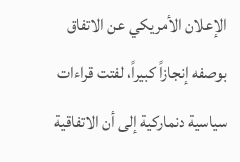الإعلان الأمريكي عن الاتفاق بوصفه إنجازاً كبيراً، لفتت قراءات سياسية دنماركية إلى أن الاتفاقية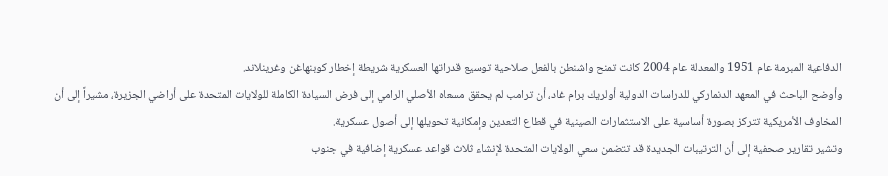الدفاعية المبرمة عام 1951 والمعدلة عام 2004 كانت تمنح واشنطن بالفعل صلاحية توسيع قدراتها العسكرية شريطة إخطار كوبنهاغن وغرينلاند.
وأوضح الباحث في المعهد الدنماركي للدراسات الدولية أولريك برام غاد، أن ترامب لم يحقق مسعاه الأصلي الرامي إلى فرض السيادة الكاملة للولايات المتحدة على أراضي الجزيرة، مشيراً إلى أن المخاوف الأمريكية تتركز بصورة أساسية على الاستثمارات الصينية في قطاع التعدين وإمكانية تحويلها إلى أصول عسكرية.
وتشير تقارير صحفية إلى أن الترتيبات الجديدة قد تتضمن سعي الولايات المتحدة لإنشاء ثلاث قواعد عسكرية إضافية في جنوب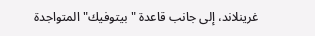غرينلاند، إلى جانب قاعدة "بيتوفيك" المتواجدة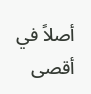أصلاً في أقصى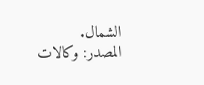الشمال.
المصدر: وکالات